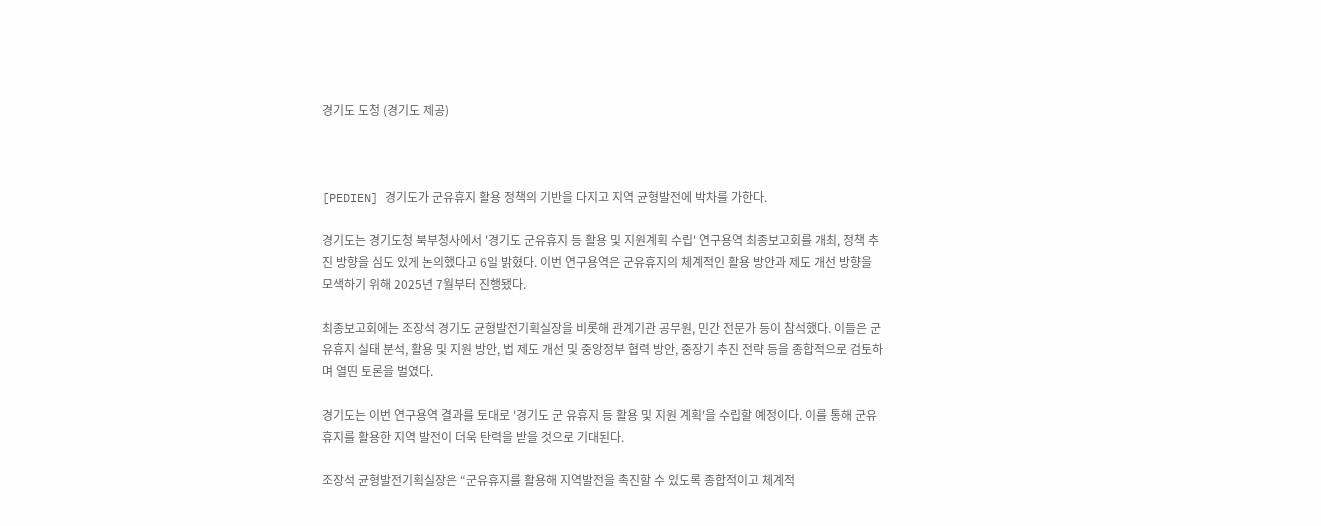경기도 도청 (경기도 제공)



[PEDIEN] 경기도가 군유휴지 활용 정책의 기반을 다지고 지역 균형발전에 박차를 가한다.

경기도는 경기도청 북부청사에서 '경기도 군유휴지 등 활용 및 지원계획 수립' 연구용역 최종보고회를 개최, 정책 추진 방향을 심도 있게 논의했다고 6일 밝혔다. 이번 연구용역은 군유휴지의 체계적인 활용 방안과 제도 개선 방향을 모색하기 위해 2025년 7월부터 진행됐다.

최종보고회에는 조장석 경기도 균형발전기획실장을 비롯해 관계기관 공무원, 민간 전문가 등이 참석했다. 이들은 군 유휴지 실태 분석, 활용 및 지원 방안, 법 제도 개선 및 중앙정부 협력 방안, 중장기 추진 전략 등을 종합적으로 검토하며 열띤 토론을 벌였다.

경기도는 이번 연구용역 결과를 토대로 '경기도 군 유휴지 등 활용 및 지원 계획'을 수립할 예정이다. 이를 통해 군유휴지를 활용한 지역 발전이 더욱 탄력을 받을 것으로 기대된다.

조장석 균형발전기획실장은 “군유휴지를 활용해 지역발전을 촉진할 수 있도록 종합적이고 체계적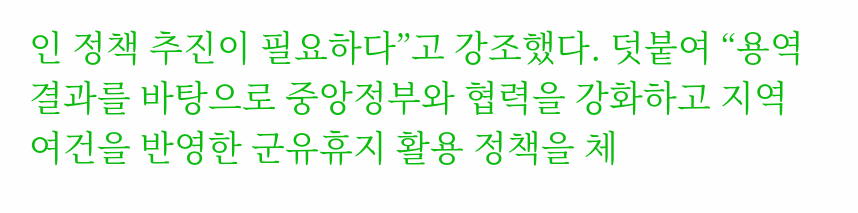인 정책 추진이 필요하다”고 강조했다. 덧붙여 “용역 결과를 바탕으로 중앙정부와 협력을 강화하고 지역 여건을 반영한 군유휴지 활용 정책을 체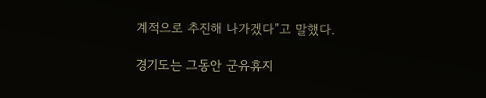계적으로 추진해 나가겠다”고 말했다.

경기도는 그동안 군유휴지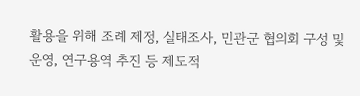활용을 위해 조례 제정, 실태조사, 민관군 협의회 구성 및 운영, 연구용역 추진 등 제도적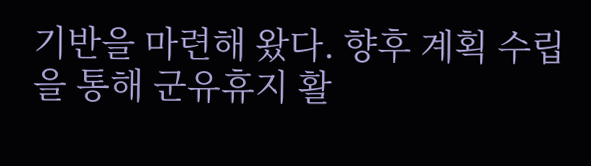기반을 마련해 왔다. 향후 계획 수립을 통해 군유휴지 활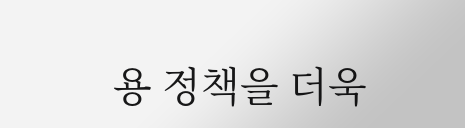용 정책을 더욱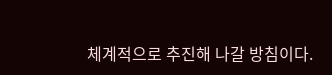체계적으로 추진해 나갈 방침이다.